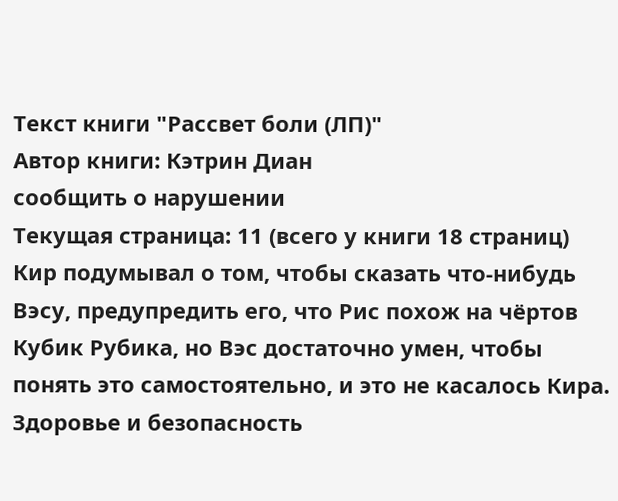Текст книги "Рассвет боли (ЛП)"
Автор книги: Кэтрин Диан
сообщить о нарушении
Текущая страница: 11 (всего у книги 18 страниц)
Кир подумывал о том, чтобы сказать что-нибудь Вэсу, предупредить его, что Рис похож на чёртов Кубик Рубика, но Вэс достаточно умен, чтобы понять это самостоятельно, и это не касалось Кира. Здоровье и безопасность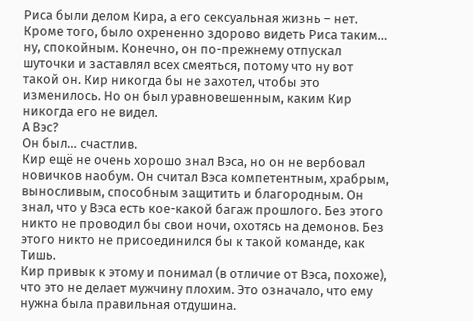Риса были делом Кира, а его сексуальная жизнь – нет.
Кроме того, было охрененно здорово видеть Риса таким… ну, спокойным. Конечно, он по-прежнему отпускал шуточки и заставлял всех смеяться, потому что ну вот такой он. Кир никогда бы не захотел, чтобы это изменилось. Но он был уравновешенным, каким Кир никогда его не видел.
А Вэс?
Он был… счастлив.
Кир ещё не очень хорошо знал Вэса, но он не вербовал новичков наобум. Он считал Вэса компетентным, храбрым, выносливым, способным защитить и благородным. Он знал, что у Вэса есть кое-какой багаж прошлого. Без этого никто не проводил бы свои ночи, охотясь на демонов. Без этого никто не присоединился бы к такой команде, как Tишь.
Кир привык к этому и понимал (в отличие от Вэса, похоже), что это не делает мужчину плохим. Это означало, что ему нужна была правильная отдушина.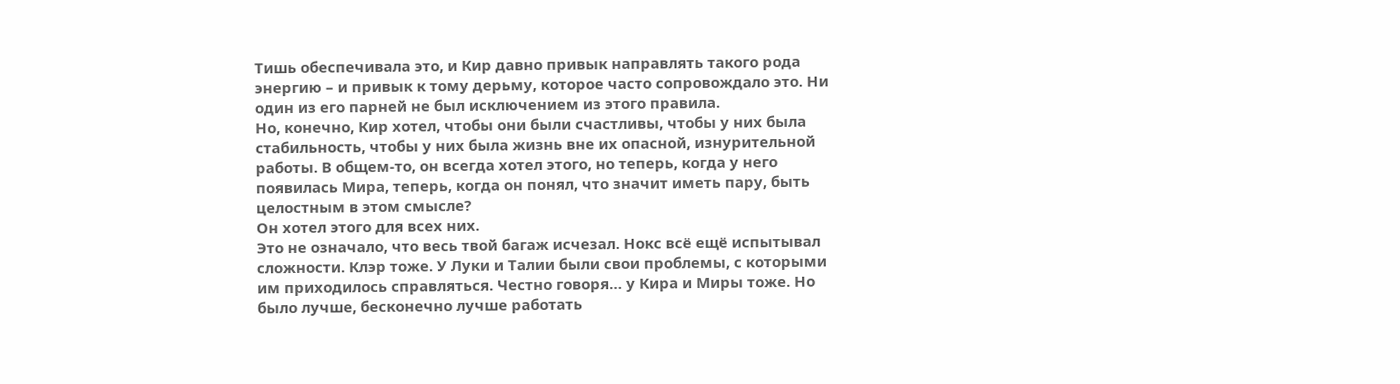Тишь обеспечивала это, и Кир давно привык направлять такого рода энергию – и привык к тому дерьму, которое часто сопровождало это. Ни один из его парней не был исключением из этого правила.
Но, конечно, Кир хотел, чтобы они были счастливы, чтобы у них была стабильность, чтобы у них была жизнь вне их опасной, изнурительной работы. В общем-то, он всегда хотел этого, но теперь, когда у него появилась Мира, теперь, когда он понял, что значит иметь пару, быть целостным в этом смысле?
Он хотел этого для всех них.
Это не означало, что весь твой багаж исчезал. Нокс всё ещё испытывал сложности. Клэр тоже. У Луки и Талии были свои проблемы, с которыми им приходилось справляться. Честно говоря… у Кира и Миры тоже. Но было лучше, бесконечно лучше работать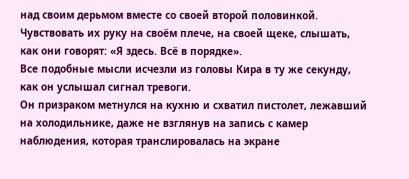над своим дерьмом вместе со своей второй половинкой. Чувствовать их руку на своём плече, на своей щеке, слышать, как они говорят: «Я здесь. Всё в порядке».
Все подобные мысли исчезли из головы Кира в ту же секунду, как он услышал сигнал тревоги.
Он призраком метнулся на кухню и схватил пистолет, лежавший на холодильнике, даже не взглянув на запись с камер наблюдения, которая транслировалась на экране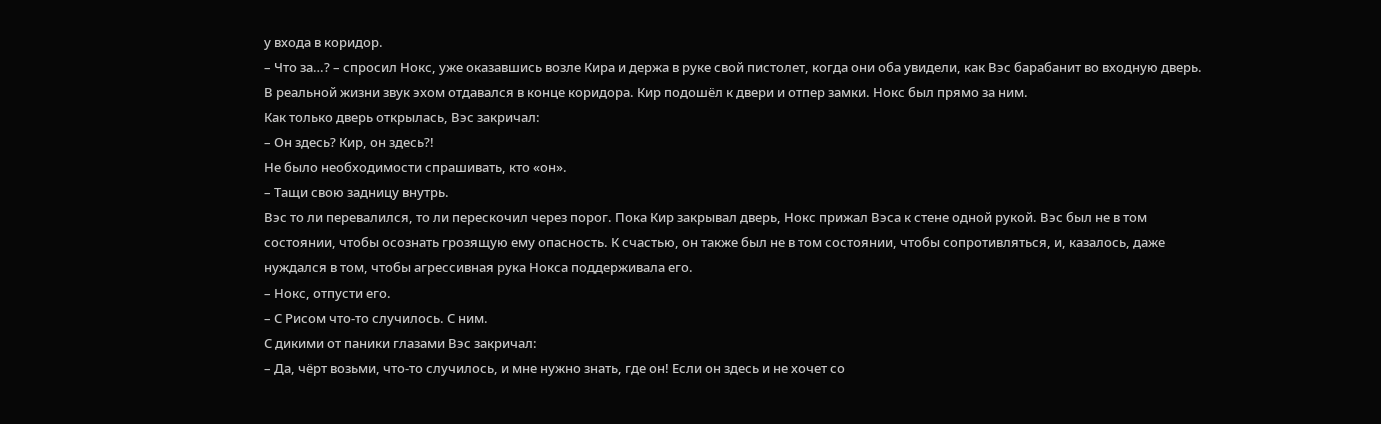у входа в коридор.
– Что за…? – спросил Нокс, уже оказавшись возле Кира и держа в руке свой пистолет, когда они оба увидели, как Вэс барабанит во входную дверь.
В реальной жизни звук эхом отдавался в конце коридора. Кир подошёл к двери и отпер замки. Нокс был прямо за ним.
Как только дверь открылась, Вэс закричал:
– Он здесь? Кир, он здесь?!
Не было необходимости спрашивать, кто «он».
– Тащи свою задницу внутрь.
Вэс то ли перевалился, то ли перескочил через порог. Пока Кир закрывал дверь, Нокс прижал Вэса к стене одной рукой. Вэс был не в том состоянии, чтобы осознать грозящую ему опасность. К счастью, он также был не в том состоянии, чтобы сопротивляться, и, казалось, даже нуждался в том, чтобы агрессивная рука Нокса поддерживала его.
– Нокс, отпусти его.
– С Рисом что-то случилось. С ним.
С дикими от паники глазами Вэс закричал:
– Да, чёрт возьми, что-то случилось, и мне нужно знать, где он! Если он здесь и не хочет со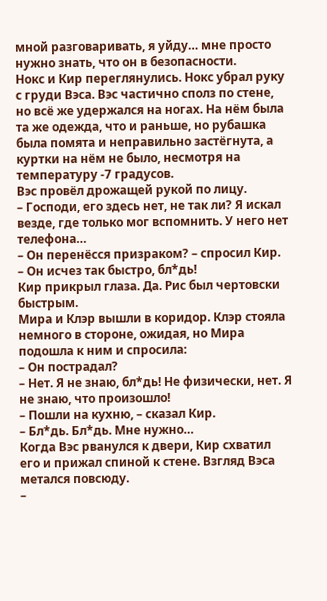мной разговаривать, я уйду… мне просто нужно знать, что он в безопасности.
Нокс и Кир переглянулись. Нокс убрал руку с груди Вэса. Вэс частично сполз по стене, но всё же удержался на ногах. На нём была та же одежда, что и раньше, но рубашка была помята и неправильно застёгнута, а куртки на нём не было, несмотря на температуру -7 градусов.
Вэс провёл дрожащей рукой по лицу.
– Господи, его здесь нет, не так ли? Я искал везде, где только мог вспомнить. У него нет телефона…
– Он перенёсся призраком? – спросил Кир.
– Он исчез так быстро, бл*дь!
Кир прикрыл глаза. Да. Рис был чертовски быстрым.
Мира и Клэр вышли в коридор. Клэр стояла немного в стороне, ожидая, но Мира подошла к ним и спросила:
– Он пострадал?
– Нет. Я не знаю, бл*дь! Не физически, нет. Я не знаю, что произошло!
– Пошли на кухню, – сказал Кир.
– Бл*дь. Бл*дь. Мне нужно…
Когда Вэс рванулся к двери, Кир схватил его и прижал спиной к стене. Взгляд Вэса метался повсюду.
–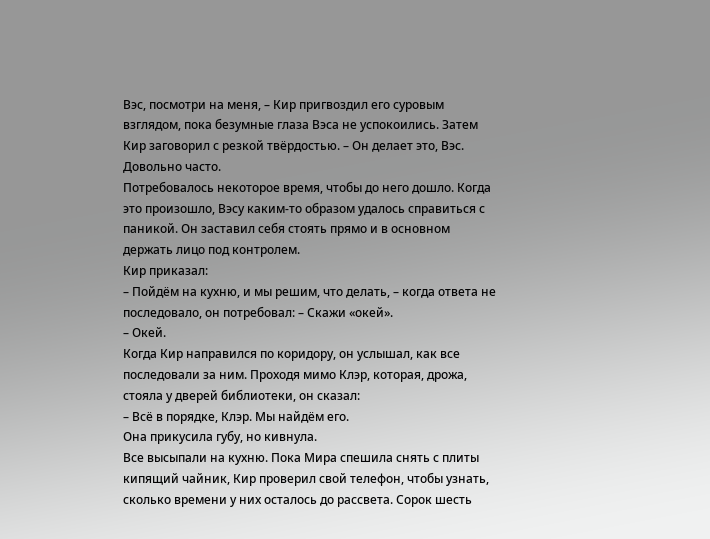Вэс, посмотри на меня, – Кир пригвоздил его суровым взглядом, пока безумные глаза Вэса не успокоились. Затем Кир заговорил с резкой твёрдостью. – Он делает это, Вэс. Довольно часто.
Потребовалось некоторое время, чтобы до него дошло. Когда это произошло, Вэсу каким-то образом удалось справиться с паникой. Он заставил себя стоять прямо и в основном держать лицо под контролем.
Кир приказал:
– Пойдём на кухню, и мы решим, что делать, – когда ответа не последовало, он потребовал: – Скажи «окей».
– Окей.
Когда Кир направился по коридору, он услышал, как все последовали за ним. Проходя мимо Клэр, которая, дрожа, стояла у дверей библиотеки, он сказал:
– Всё в порядке, Клэр. Мы найдём его.
Она прикусила губу, но кивнула.
Все высыпали на кухню. Пока Мира спешила снять с плиты кипящий чайник, Кир проверил свой телефон, чтобы узнать, сколько времени у них осталось до рассвета. Сорок шесть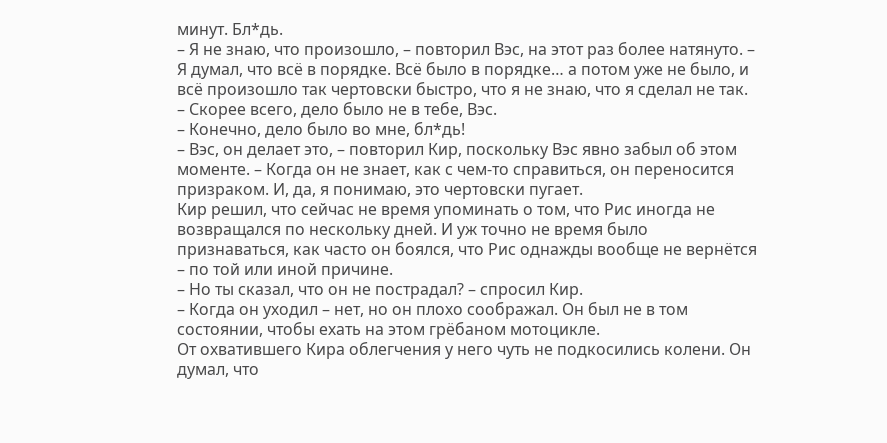минут. Бл*дь.
– Я не знаю, что произошло, – повторил Вэс, на этот раз более натянуто. – Я думал, что всё в порядке. Всё было в порядке… а потом уже не было, и всё произошло так чертовски быстро, что я не знаю, что я сделал не так.
– Скорее всего, дело было не в тебе, Вэс.
– Конечно, дело было во мне, бл*дь!
– Вэс, он делает это, – повторил Кир, поскольку Вэс явно забыл об этом моменте. – Когда он не знает, как с чем-то справиться, он переносится призраком. И, да, я понимаю, это чертовски пугает.
Кир решил, что сейчас не время упоминать о том, что Рис иногда не возвращался по нескольку дней. И уж точно не время было признаваться, как часто он боялся, что Рис однажды вообще не вернётся – по той или иной причине.
– Но ты сказал, что он не пострадал? – спросил Кир.
– Когда он уходил – нет, но он плохо соображал. Он был не в том состоянии, чтобы ехать на этом грёбаном мотоцикле.
От охватившего Кира облегчения у него чуть не подкосились колени. Он думал, что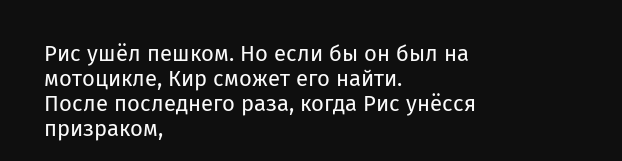Рис ушёл пешком. Но если бы он был на мотоцикле, Кир сможет его найти.
После последнего раза, когда Рис унёсся призраком,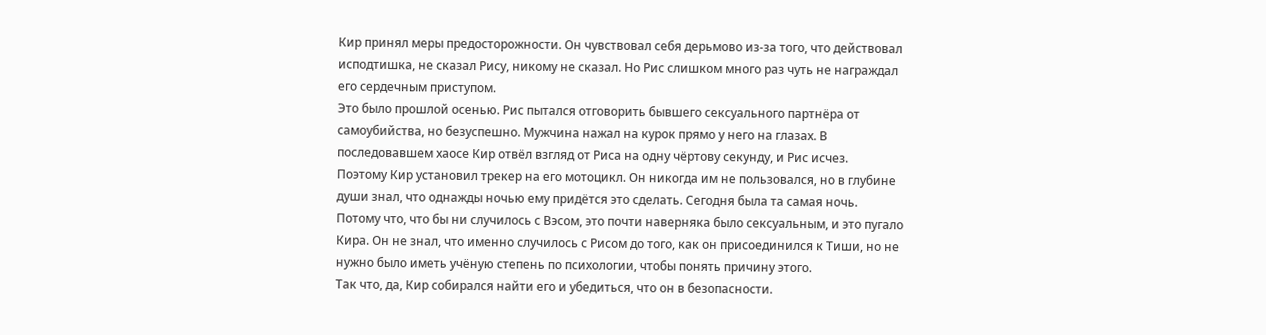Кир принял меры предосторожности. Он чувствовал себя дерьмово из-за того, что действовал исподтишка, не сказал Рису, никому не сказал. Но Рис слишком много раз чуть не награждал его сердечным приступом.
Это было прошлой осенью. Рис пытался отговорить бывшего сексуального партнёра от самоубийства, но безуспешно. Мужчина нажал на курок прямо у него на глазах. В последовавшем хаосе Кир отвёл взгляд от Риса на одну чёртову секунду, и Рис исчез.
Поэтому Кир установил трекер на его мотоцикл. Он никогда им не пользовался, но в глубине души знал, что однажды ночью ему придётся это сделать. Сегодня была та самая ночь. Потому что, что бы ни случилось с Вэсом, это почти наверняка было сексуальным, и это пугало Кира. Он не знал, что именно случилось с Рисом до того, как он присоединился к Тиши, но не нужно было иметь учёную степень по психологии, чтобы понять причину этого.
Так что, да, Кир собирался найти его и убедиться, что он в безопасности.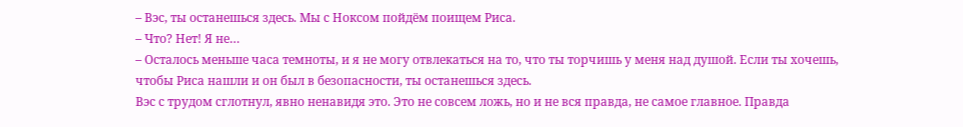– Вэс, ты останешься здесь. Мы с Ноксом пойдём поищем Риса.
– Что? Нет! Я не…
– Осталось меньше часа темноты, и я не могу отвлекаться на то, что ты торчишь у меня над душой. Если ты хочешь, чтобы Риса нашли и он был в безопасности, ты останешься здесь.
Вэс с трудом сглотнул, явно ненавидя это. Это не совсем ложь, но и не вся правда, не самое главное. Правда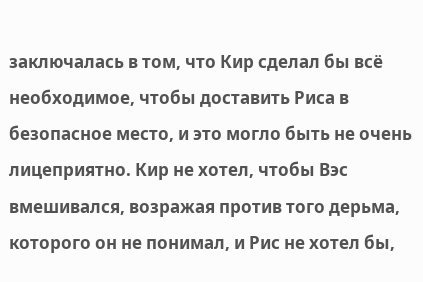заключалась в том, что Кир сделал бы всё необходимое, чтобы доставить Риса в безопасное место, и это могло быть не очень лицеприятно. Кир не хотел, чтобы Вэс вмешивался, возражая против того дерьма, которого он не понимал, и Рис не хотел бы,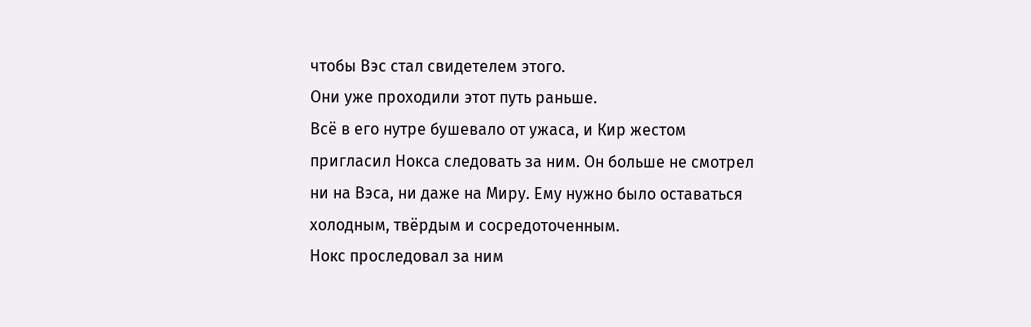чтобы Вэс стал свидетелем этого.
Они уже проходили этот путь раньше.
Всё в его нутре бушевало от ужаса, и Кир жестом пригласил Нокса следовать за ним. Он больше не смотрел ни на Вэса, ни даже на Миру. Ему нужно было оставаться холодным, твёрдым и сосредоточенным.
Нокс проследовал за ним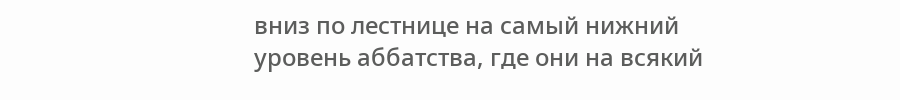вниз по лестнице на самый нижний уровень аббатства, где они на всякий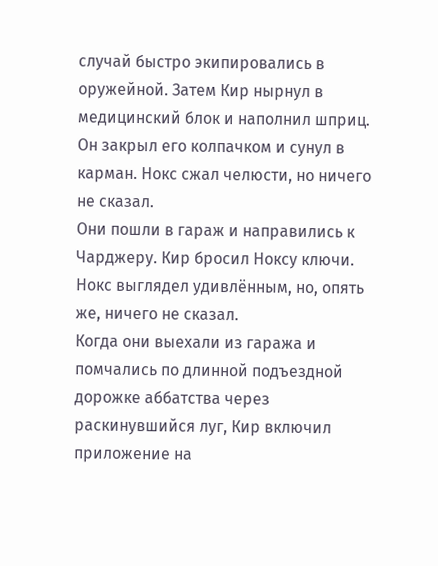случай быстро экипировались в оружейной. Затем Кир нырнул в медицинский блок и наполнил шприц. Он закрыл его колпачком и сунул в карман. Нокс сжал челюсти, но ничего не сказал.
Они пошли в гараж и направились к Чарджеру. Кир бросил Ноксу ключи. Нокс выглядел удивлённым, но, опять же, ничего не сказал.
Когда они выехали из гаража и помчались по длинной подъездной дорожке аббатства через раскинувшийся луг, Кир включил приложение на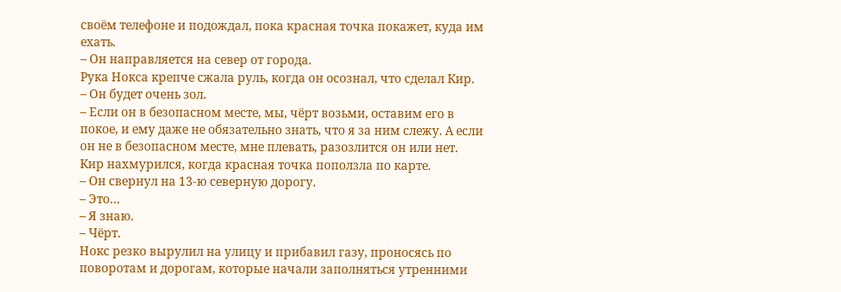своём телефоне и подождал, пока красная точка покажет, куда им ехать.
– Он направляется на север от города.
Рука Нокса крепче сжала руль, когда он осознал, что сделал Кир.
– Он будет очень зол.
– Если он в безопасном месте, мы, чёрт возьми, оставим его в покое, и ему даже не обязательно знать, что я за ним слежу. А если он не в безопасном месте, мне плевать, разозлится он или нет.
Кир нахмурился, когда красная точка поползла по карте.
– Он свернул на 13-ю северную дорогу.
– Это…
– Я знаю.
– Чёрт.
Нокс резко вырулил на улицу и прибавил газу, проносясь по поворотам и дорогам, которые начали заполняться утренними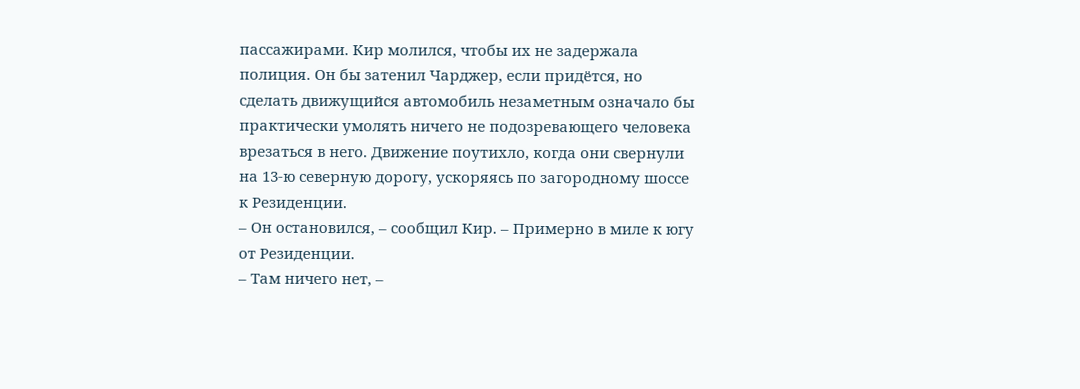пассажирами. Кир молился, чтобы их не задержала полиция. Он бы затенил Чарджер, если придётся, но сделать движущийся автомобиль незаметным означало бы практически умолять ничего не подозревающего человека врезаться в него. Движение поутихло, когда они свернули на 13-ю северную дорогу, ускоряясь по загородному шоссе к Резиденции.
– Он остановился, – сообщил Кир. – Примерно в миле к югу от Резиденции.
– Там ничего нет, –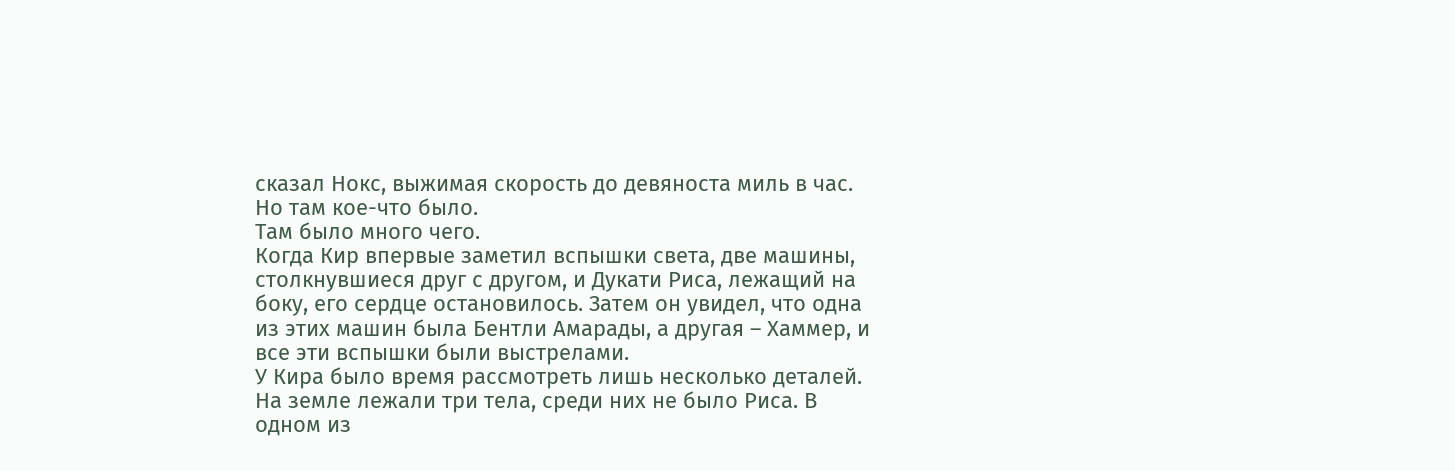сказал Нокс, выжимая скорость до девяноста миль в час.
Но там кое-что было.
Там было много чего.
Когда Кир впервые заметил вспышки света, две машины, столкнувшиеся друг с другом, и Дукати Риса, лежащий на боку, его сердце остановилось. Затем он увидел, что одна из этих машин была Бентли Амарады, а другая – Хаммер, и все эти вспышки были выстрелами.
У Кира было время рассмотреть лишь несколько деталей. На земле лежали три тела, среди них не было Риса. В одном из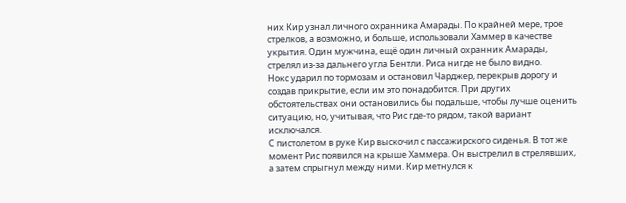них Кир узнал личного охранника Амарады. По крайней мере, трое стрелков, а возможно, и больше, использовали Хаммер в качестве укрытия. Один мужчина, ещё один личный охранник Амарады, стрелял из-за дальнего угла Бентли. Риса нигде не было видно.
Нокс ударил по тормозам и остановил Чарджер, перекрыв дорогу и создав прикрытие, если им это понадобится. При других обстоятельствах они остановились бы подальше, чтобы лучше оценить ситуацию, но, учитывая, что Рис где-то рядом, такой вариант исключался.
С пистолетом в руке Кир выскочил с пассажирского сиденья. В тот же момент Рис появился на крыше Хаммера. Он выстрелил в стрелявших, а затем спрыгнул между ними. Кир метнулся к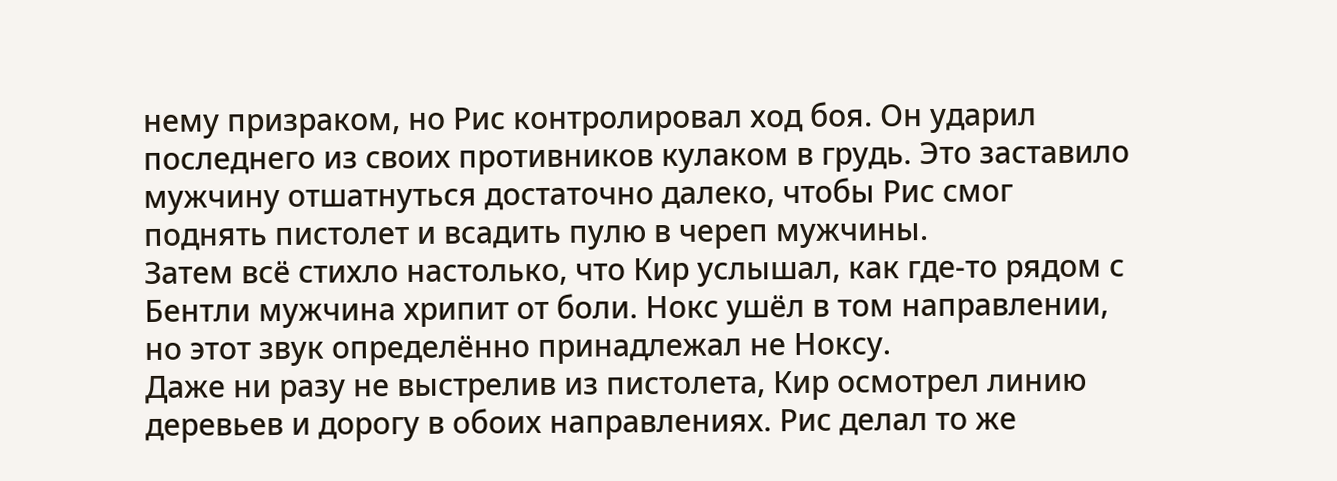нему призраком, но Рис контролировал ход боя. Он ударил последнего из своих противников кулаком в грудь. Это заставило мужчину отшатнуться достаточно далеко, чтобы Рис смог поднять пистолет и всадить пулю в череп мужчины.
Затем всё стихло настолько, что Кир услышал, как где-то рядом с Бентли мужчина хрипит от боли. Нокс ушёл в том направлении, но этот звук определённо принадлежал не Ноксу.
Даже ни разу не выстрелив из пистолета, Кир осмотрел линию деревьев и дорогу в обоих направлениях. Рис делал то же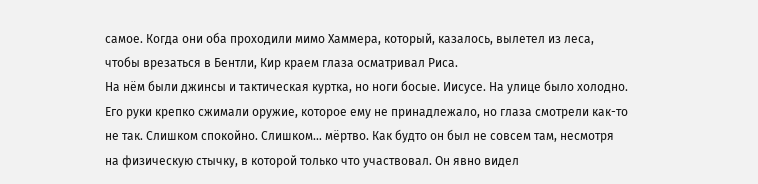самое. Когда они оба проходили мимо Хаммера, который, казалось, вылетел из леса, чтобы врезаться в Бентли, Кир краем глаза осматривал Риса.
На нём были джинсы и тактическая куртка, но ноги босые. Иисусе. На улице было холодно. Его руки крепко сжимали оружие, которое ему не принадлежало, но глаза смотрели как-то не так. Слишком спокойно. Слишком… мёртво. Как будто он был не совсем там, несмотря на физическую стычку, в которой только что участвовал. Он явно видел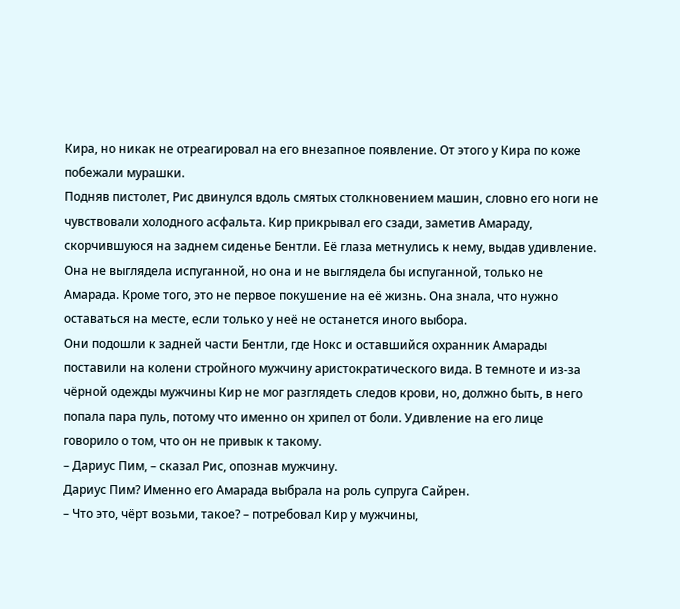Кира, но никак не отреагировал на его внезапное появление. От этого у Кира по коже побежали мурашки.
Подняв пистолет, Рис двинулся вдоль смятых столкновением машин, словно его ноги не чувствовали холодного асфальта. Кир прикрывал его сзади, заметив Амараду, скорчившуюся на заднем сиденье Бентли. Её глаза метнулись к нему, выдав удивление. Она не выглядела испуганной, но она и не выглядела бы испуганной, только не Амарада. Кроме того, это не первое покушение на её жизнь. Она знала, что нужно оставаться на месте, если только у неё не останется иного выбора.
Они подошли к задней части Бентли, где Нокс и оставшийся охранник Амарады поставили на колени стройного мужчину аристократического вида. В темноте и из-за чёрной одежды мужчины Кир не мог разглядеть следов крови, но, должно быть, в него попала пара пуль, потому что именно он хрипел от боли. Удивление на его лице говорило о том, что он не привык к такому.
– Дариус Пим, – сказал Рис, опознав мужчину.
Дариус Пим? Именно его Амарада выбрала на роль супруга Сайрен.
– Что это, чёрт возьми, такое? – потребовал Кир у мужчины,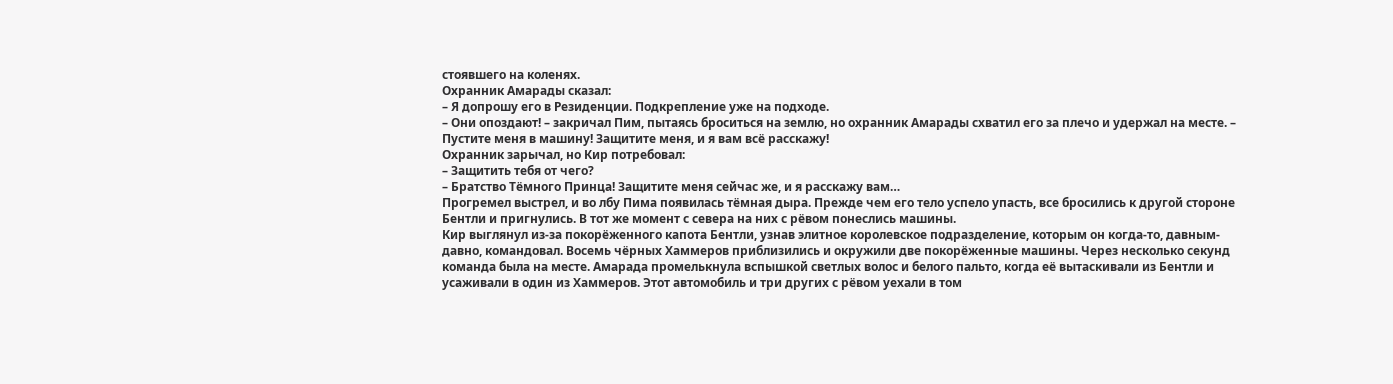стоявшего на коленях.
Охранник Амарады сказал:
– Я допрошу его в Резиденции. Подкрепление уже на подходе.
– Они опоздают! – закричал Пим, пытаясь броситься на землю, но охранник Амарады схватил его за плечо и удержал на месте. – Пустите меня в машину! Защитите меня, и я вам всё расскажу!
Охранник зарычал, но Кир потребовал:
– Защитить тебя от чего?
– Братство Тёмного Принца! Защитите меня сейчас же, и я расскажу вам…
Прогремел выстрел, и во лбу Пима появилась тёмная дыра. Прежде чем его тело успело упасть, все бросились к другой стороне Бентли и пригнулись. В тот же момент с севера на них с рёвом понеслись машины.
Кир выглянул из-за покорёженного капота Бентли, узнав элитное королевское подразделение, которым он когда-то, давным-давно, командовал. Восемь чёрных Хаммеров приблизились и окружили две покорёженные машины. Через несколько секунд команда была на месте. Амарада промелькнула вспышкой светлых волос и белого пальто, когда её вытаскивали из Бентли и усаживали в один из Хаммеров. Этот автомобиль и три других с рёвом уехали в том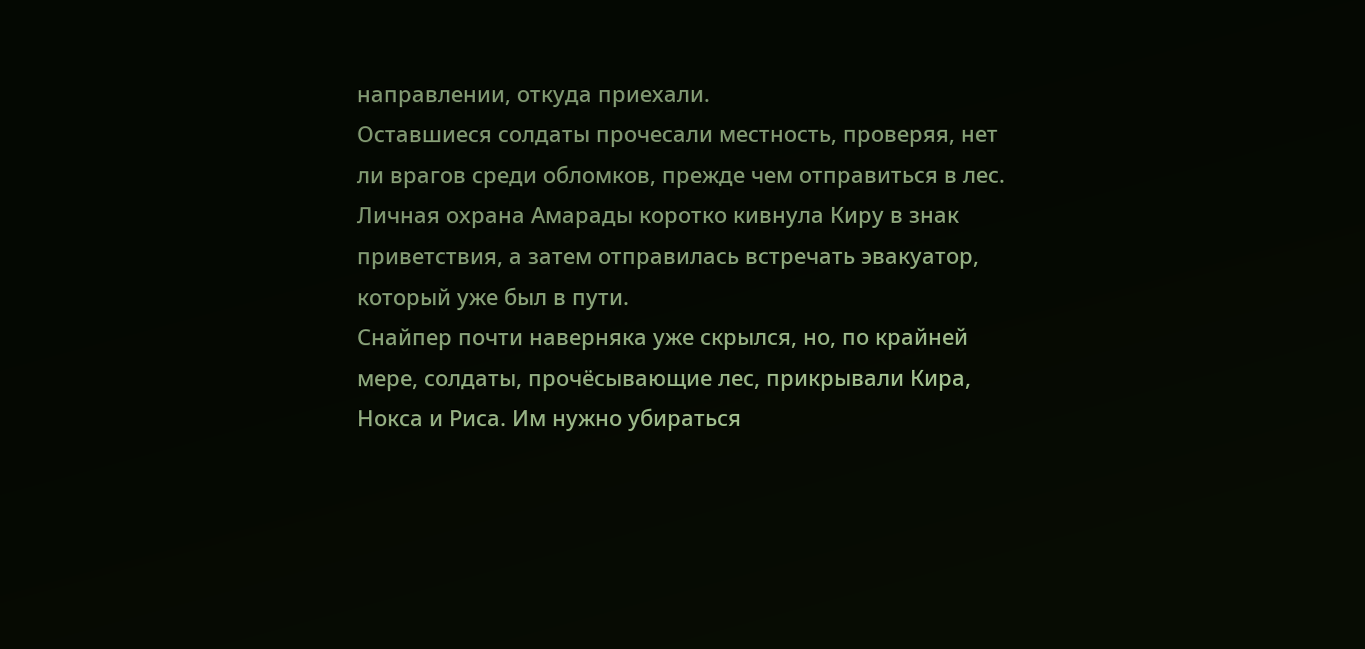направлении, откуда приехали.
Оставшиеся солдаты прочесали местность, проверяя, нет ли врагов среди обломков, прежде чем отправиться в лес. Личная охрана Амарады коротко кивнула Киру в знак приветствия, а затем отправилась встречать эвакуатор, который уже был в пути.
Снайпер почти наверняка уже скрылся, но, по крайней мере, солдаты, прочёсывающие лес, прикрывали Кира, Нокса и Риса. Им нужно убираться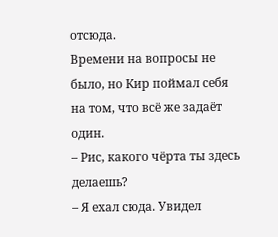отсюда.
Времени на вопросы не было, но Кир поймал себя на том, что всё же задаёт один.
– Рис, какого чёрта ты здесь делаешь?
– Я ехал сюда. Увидел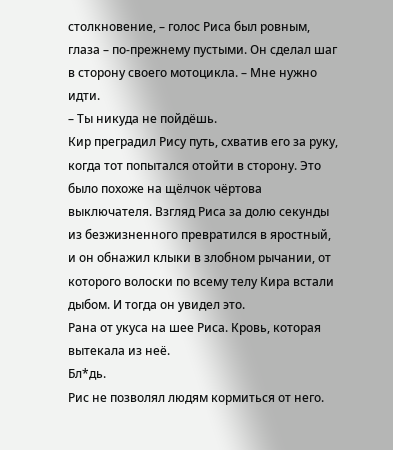столкновение, – голос Риса был ровным, глаза – по-прежнему пустыми. Он сделал шаг в сторону своего мотоцикла. – Мне нужно идти.
– Ты никуда не пойдёшь.
Кир преградил Рису путь, схватив его за руку, когда тот попытался отойти в сторону. Это было похоже на щёлчок чёртова выключателя. Взгляд Риса за долю секунды из безжизненного превратился в яростный, и он обнажил клыки в злобном рычании, от которого волоски по всему телу Кира встали дыбом. И тогда он увидел это.
Рана от укуса на шее Риса. Кровь, которая вытекала из неё.
Бл*дь.
Рис не позволял людям кормиться от него.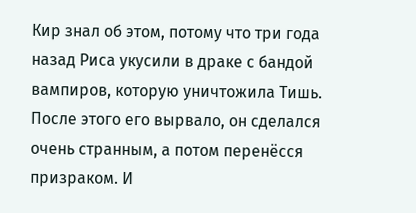Кир знал об этом, потому что три года назад Риса укусили в драке с бандой вампиров, которую уничтожила Тишь. После этого его вырвало, он сделался очень странным, а потом перенёсся призраком. И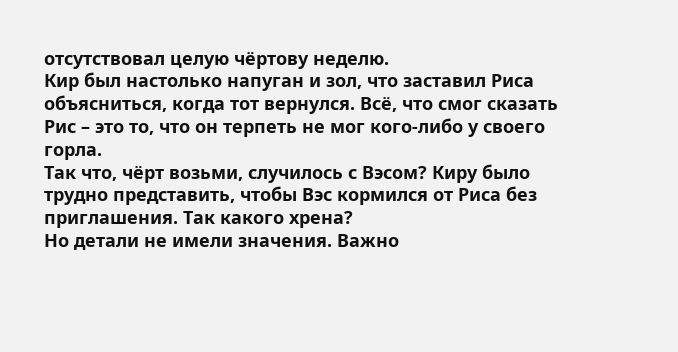отсутствовал целую чёртову неделю.
Кир был настолько напуган и зол, что заставил Риса объясниться, когда тот вернулся. Всё, что смог сказать Рис – это то, что он терпеть не мог кого-либо у своего горла.
Так что, чёрт возьми, случилось с Вэсом? Киру было трудно представить, чтобы Вэс кормился от Риса без приглашения. Так какого хрена?
Но детали не имели значения. Важно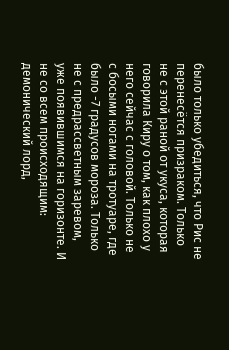было только убедиться, что Рис не перенесётся призраком. Только не с этой раной от укуса, которая говорила Киру о том, как плохо у него сейчас с головой. Только не с босыми ногами на тротуаре, где было -7 градусов мороза. Только не с предрассветным заревом, уже появившимся на горизонте. И не со всем происходящим: демонический лорд,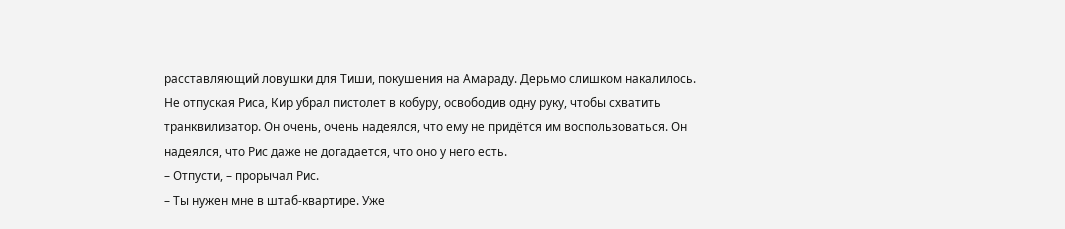расставляющий ловушки для Тиши, покушения на Амараду. Дерьмо слишком накалилось.
Не отпуская Риса, Кир убрал пистолет в кобуру, освободив одну руку, чтобы схватить транквилизатор. Он очень, очень надеялся, что ему не придётся им воспользоваться. Он надеялся, что Рис даже не догадается, что оно у него есть.
– Отпусти, – прорычал Рис.
– Ты нужен мне в штаб-квартире. Уже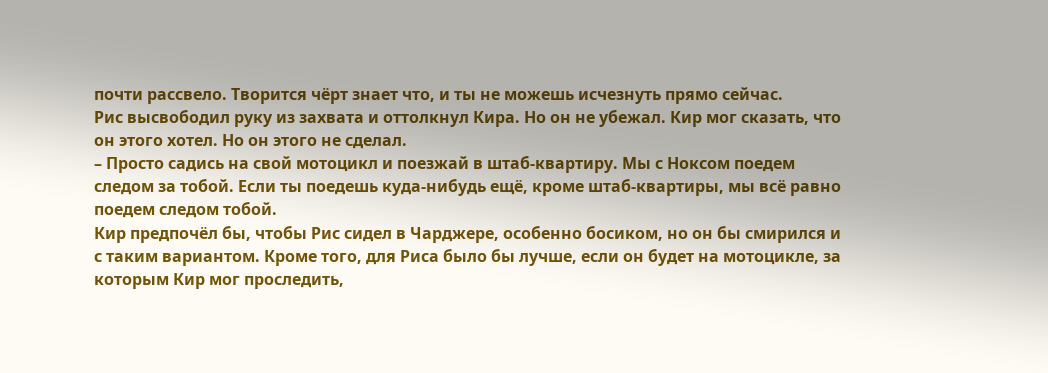почти рассвело. Творится чёрт знает что, и ты не можешь исчезнуть прямо сейчас.
Рис высвободил руку из захвата и оттолкнул Кира. Но он не убежал. Кир мог сказать, что он этого хотел. Но он этого не сделал.
– Просто садись на свой мотоцикл и поезжай в штаб-квартиру. Мы с Ноксом поедем следом за тобой. Если ты поедешь куда-нибудь ещё, кроме штаб-квартиры, мы всё равно поедем следом тобой.
Кир предпочёл бы, чтобы Рис сидел в Чарджере, особенно босиком, но он бы смирился и с таким вариантом. Кроме того, для Риса было бы лучше, если он будет на мотоцикле, за которым Кир мог проследить,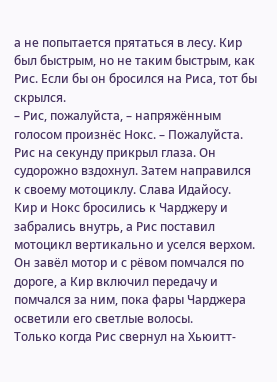а не попытается прятаться в лесу. Кир был быстрым, но не таким быстрым, как Рис. Если бы он бросился на Риса, тот бы скрылся.
– Рис, пожалуйста, – напряжённым голосом произнёс Нокс. – Пожалуйста.
Рис на секунду прикрыл глаза. Он судорожно вздохнул. Затем направился к своему мотоциклу. Слава Идайосу.
Кир и Нокс бросились к Чарджеру и забрались внутрь, а Рис поставил мотоцикл вертикально и уселся верхом. Он завёл мотор и с рёвом помчался по дороге, а Кир включил передачу и помчался за ним, пока фары Чарджера осветили его светлые волосы.
Только когда Рис свернул на Хьюитт-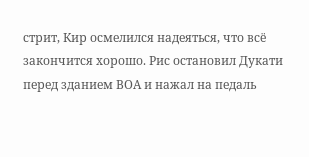стрит, Кир осмелился надеяться, что всё закончится хорошо. Рис остановил Дукати перед зданием ВОА и нажал на педаль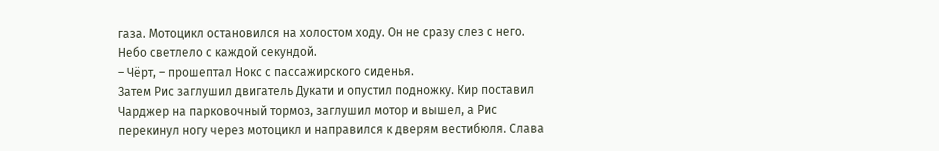газа. Мотоцикл остановился на холостом ходу. Он не сразу слез с него. Небо светлело с каждой секундой.
– Чёрт, – прошептал Нокс с пассажирского сиденья.
Затем Рис заглушил двигатель Дукати и опустил подножку. Кир поставил Чарджер на парковочный тормоз, заглушил мотор и вышел, а Рис перекинул ногу через мотоцикл и направился к дверям вестибюля. Слава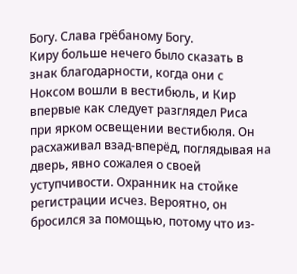Богу. Слава грёбаному Богу.
Киру больше нечего было сказать в знак благодарности, когда они с Ноксом вошли в вестибюль, и Кир впервые как следует разглядел Риса при ярком освещении вестибюля. Он расхаживал взад-вперёд, поглядывая на дверь, явно сожалея о своей уступчивости. Охранник на стойке регистрации исчез. Вероятно, он бросился за помощью, потому что из-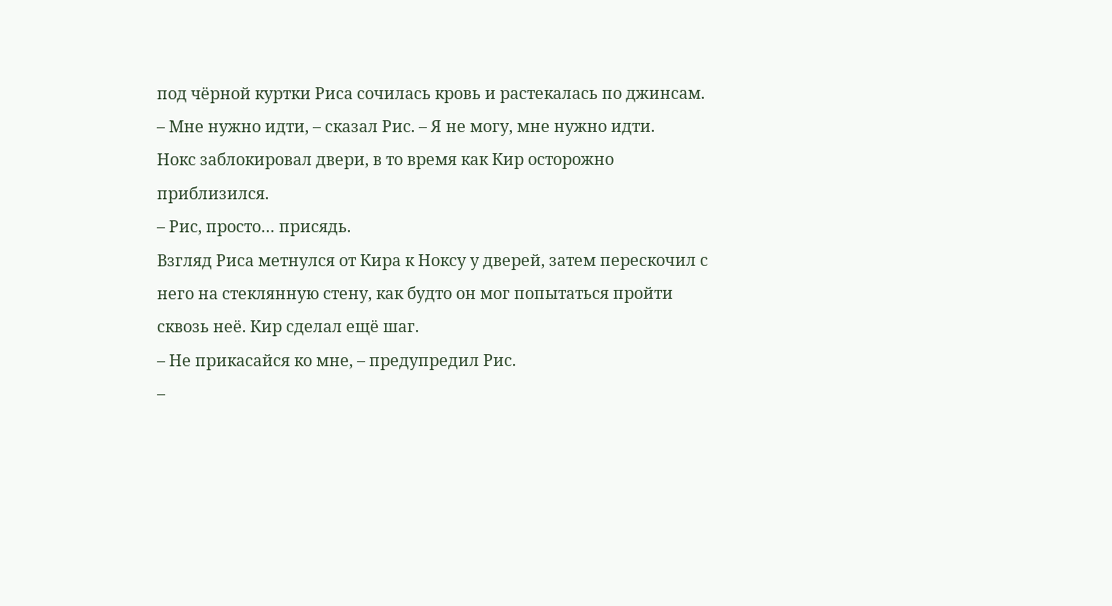под чёрной куртки Риса сочилась кровь и растекалась по джинсам.
– Мне нужно идти, – сказал Рис. – Я не могу, мне нужно идти.
Нокс заблокировал двери, в то время как Кир осторожно приблизился.
– Рис, просто… присядь.
Взгляд Риса метнулся от Кира к Ноксу у дверей, затем перескочил с него на стеклянную стену, как будто он мог попытаться пройти сквозь неё. Кир сделал ещё шаг.
– Не прикасайся ко мне, – предупредил Рис.
–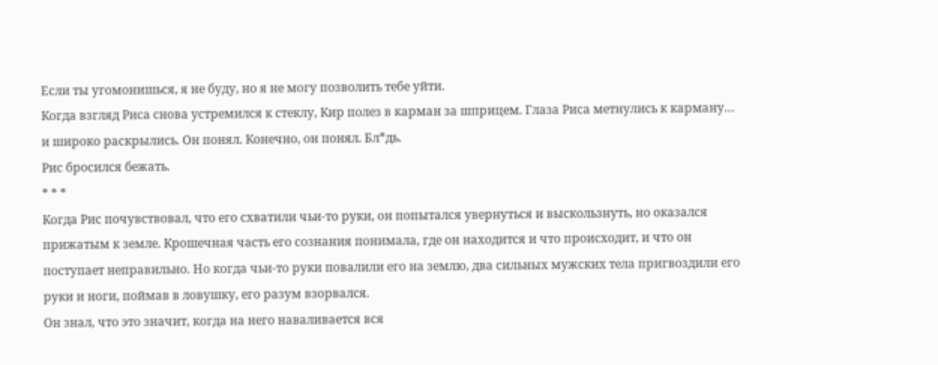Если ты угомонишься, я не буду, но я не могу позволить тебе уйти.
Когда взгляд Риса снова устремился к стеклу, Кир полез в карман за шприцем. Глаза Риса метнулись к карману… и широко раскрылись. Он понял. Конечно, он понял. Бл*дь.
Рис бросился бежать.
* * *
Когда Рис почувствовал, что его схватили чьи-то руки, он попытался увернуться и выскользнуть, но оказался прижатым к земле. Крошечная часть его сознания понимала, где он находится и что происходит, и что он поступает неправильно. Но когда чьи-то руки повалили его на землю, два сильных мужских тела пригвоздили его руки и ноги, поймав в ловушку, его разум взорвался.
Он знал, что это значит, когда на него наваливается вся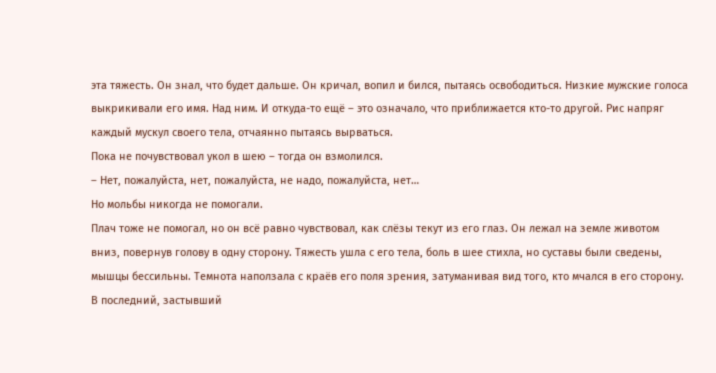эта тяжесть. Он знал, что будет дальше. Он кричал, вопил и бился, пытаясь освободиться. Низкие мужские голоса выкрикивали его имя. Над ним. И откуда-то ещё – это означало, что приближается кто-то другой. Рис напряг каждый мускул своего тела, отчаянно пытаясь вырваться.
Пока не почувствовал укол в шею – тогда он взмолился.
– Нет, пожалуйста, нет, пожалуйста, не надо, пожалуйста, нет…
Но мольбы никогда не помогали.
Плач тоже не помогал, но он всё равно чувствовал, как слёзы текут из его глаз. Он лежал на земле животом вниз, повернув голову в одну сторону. Тяжесть ушла с его тела, боль в шее стихла, но суставы были сведены, мышцы бессильны. Темнота наползала с краёв его поля зрения, затуманивая вид того, кто мчался в его сторону.
В последний, застывший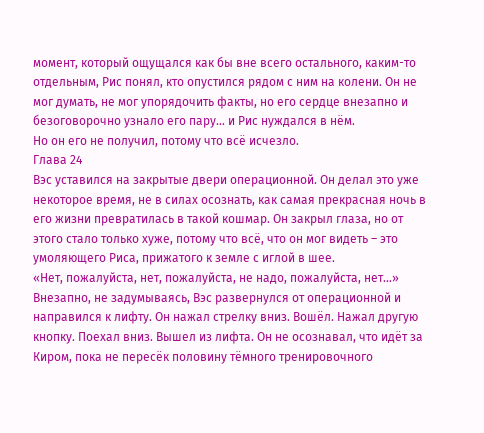момент, который ощущался как бы вне всего остального, каким-то отдельным, Рис понял, кто опустился рядом с ним на колени. Он не мог думать, не мог упорядочить факты, но его сердце внезапно и безоговорочно узнало его пару… и Рис нуждался в нём.
Но он его не получил, потому что всё исчезло.
Глава 24
Вэс уставился на закрытые двери операционной. Он делал это уже некоторое время, не в силах осознать, как самая прекрасная ночь в его жизни превратилась в такой кошмар. Он закрыл глаза, но от этого стало только хуже, потому что всё, что он мог видеть – это умоляющего Риса, прижатого к земле с иглой в шее.
«Нет, пожалуйста, нет, пожалуйста, не надо, пожалуйста, нет…»
Внезапно, не задумываясь, Вэс развернулся от операционной и направился к лифту. Он нажал стрелку вниз. Вошёл. Нажал другую кнопку. Поехал вниз. Вышел из лифта. Он не осознавал, что идёт за Киром, пока не пересёк половину тёмного тренировочного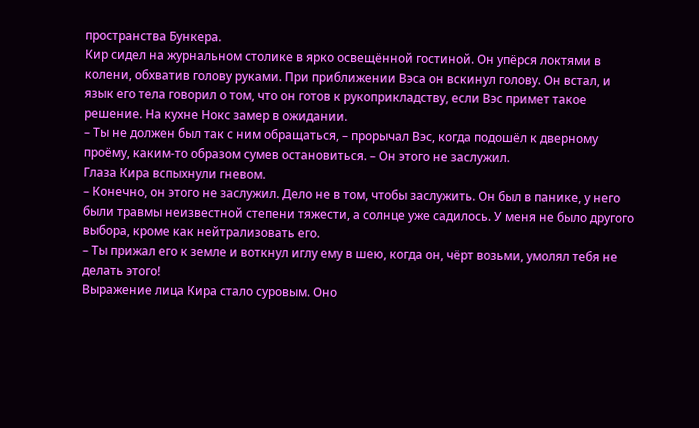пространства Бункера.
Кир сидел на журнальном столике в ярко освещённой гостиной. Он упёрся локтями в колени, обхватив голову руками. При приближении Вэса он вскинул голову. Он встал, и язык его тела говорил о том, что он готов к рукоприкладству, если Вэс примет такое решение. На кухне Нокс замер в ожидании.
– Ты не должен был так с ним обращаться, – прорычал Вэс, когда подошёл к дверному проёму, каким-то образом сумев остановиться. – Он этого не заслужил.
Глаза Кира вспыхнули гневом.
– Конечно, он этого не заслужил. Дело не в том, чтобы заслужить. Он был в панике, у него были травмы неизвестной степени тяжести, а солнце уже садилось. У меня не было другого выбора, кроме как нейтрализовать его.
– Ты прижал его к земле и воткнул иглу ему в шею, когда он, чёрт возьми, умолял тебя не делать этого!
Выражение лица Кира стало суровым. Оно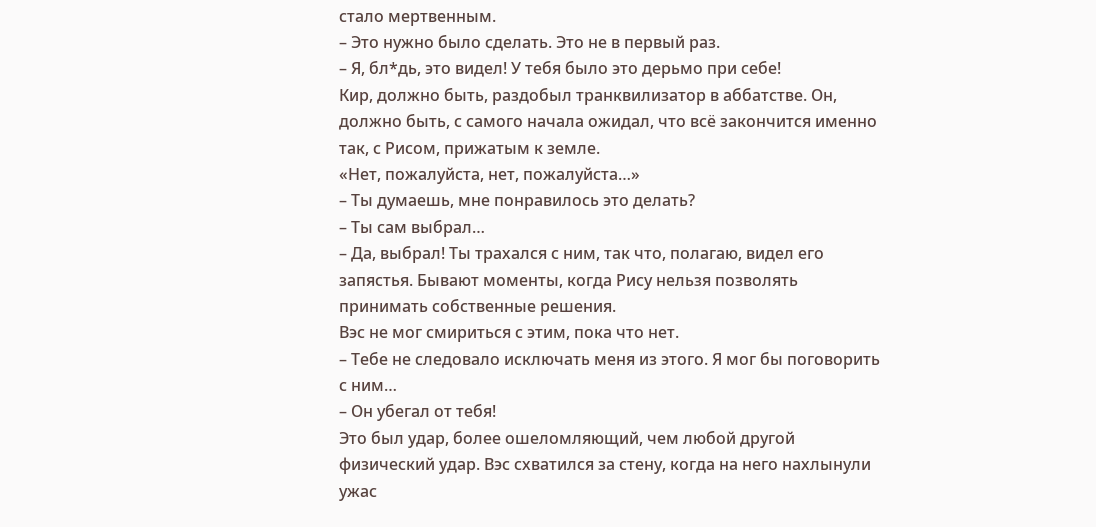стало мертвенным.
– Это нужно было сделать. Это не в первый раз.
– Я, бл*дь, это видел! У тебя было это дерьмо при себе!
Кир, должно быть, раздобыл транквилизатор в аббатстве. Он, должно быть, с самого начала ожидал, что всё закончится именно так, с Рисом, прижатым к земле.
«Нет, пожалуйста, нет, пожалуйста…»
– Ты думаешь, мне понравилось это делать?
– Ты сам выбрал…
– Да, выбрал! Ты трахался с ним, так что, полагаю, видел его запястья. Бывают моменты, когда Рису нельзя позволять принимать собственные решения.
Вэс не мог смириться с этим, пока что нет.
– Тебе не следовало исключать меня из этого. Я мог бы поговорить с ним…
– Он убегал от тебя!
Это был удар, более ошеломляющий, чем любой другой физический удар. Вэс схватился за стену, когда на него нахлынули ужас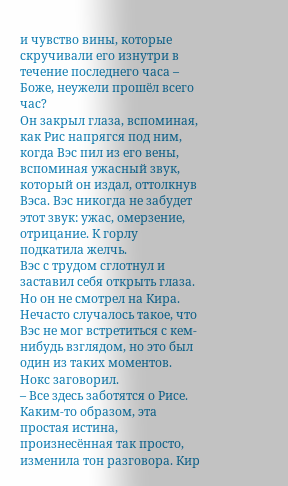и чувство вины, которые скручивали его изнутри в течение последнего часа – Боже, неужели прошёл всего час?
Он закрыл глаза, вспоминая, как Рис напрягся под ним, когда Вэс пил из его вены, вспоминая ужасный звук, который он издал, оттолкнув Вэса. Вэс никогда не забудет этот звук: ужас, омерзение, отрицание. К горлу подкатила желчь.
Вэс с трудом сглотнул и заставил себя открыть глаза. Но он не смотрел на Кира. Нечасто случалось такое, что Вэс не мог встретиться с кем-нибудь взглядом, но это был один из таких моментов.
Нокс заговорил.
– Все здесь заботятся о Рисе.
Каким-то образом, эта простая истина, произнесённая так просто, изменила тон разговора. Кир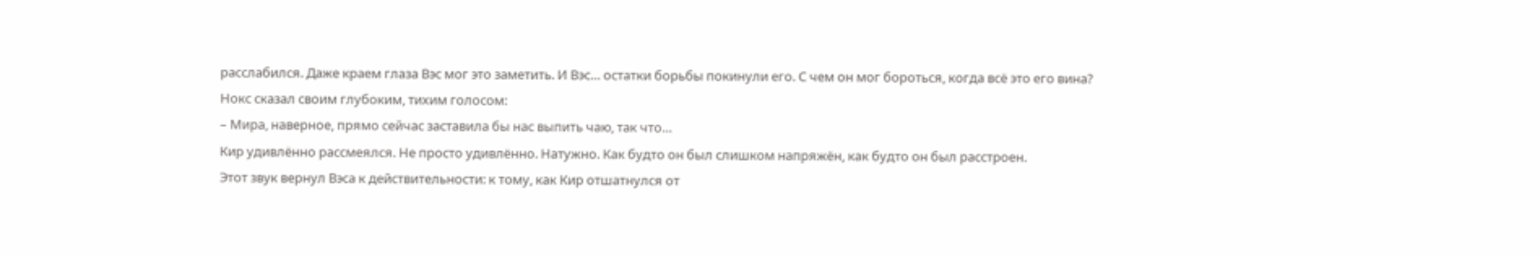расслабился. Даже краем глаза Вэс мог это заметить. И Вэс… остатки борьбы покинули его. С чем он мог бороться, когда всё это его вина?
Нокс сказал своим глубоким, тихим голосом:
– Мира, наверное, прямо сейчас заставила бы нас выпить чаю, так что…
Кир удивлённо рассмеялся. Не просто удивлённо. Натужно. Как будто он был слишком напряжён, как будто он был расстроен.
Этот звук вернул Вэса к действительности: к тому, как Кир отшатнулся от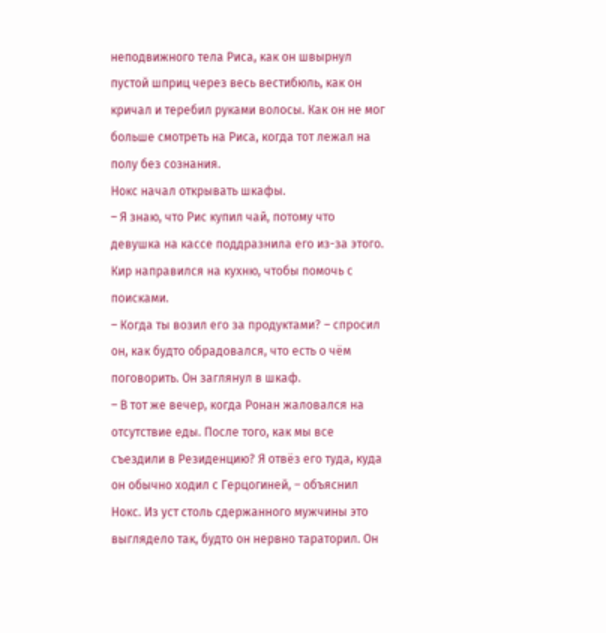неподвижного тела Риса, как он швырнул пустой шприц через весь вестибюль, как он кричал и теребил руками волосы. Как он не мог больше смотреть на Риса, когда тот лежал на полу без сознания.
Нокс начал открывать шкафы.
– Я знаю, что Рис купил чай, потому что девушка на кассе поддразнила его из-за этого.
Кир направился на кухню, чтобы помочь с поисками.
– Когда ты возил его за продуктами? – спросил он, как будто обрадовался, что есть о чём поговорить. Он заглянул в шкаф.
– В тот же вечер, когда Ронан жаловался на отсутствие еды. После того, как мы все съездили в Резиденцию? Я отвёз его туда, куда он обычно ходил с Герцогиней, – объяснил Нокс. Из уст столь сдержанного мужчины это выглядело так, будто он нервно тараторил. Он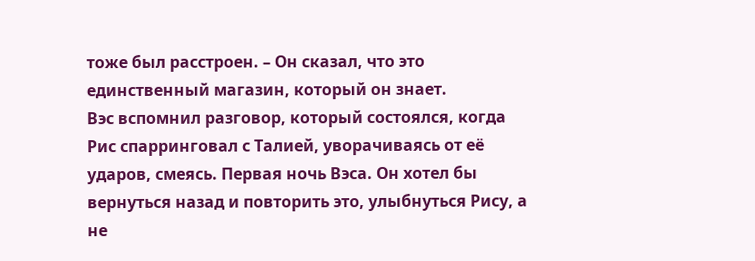тоже был расстроен. – Он сказал, что это единственный магазин, который он знает.
Вэс вспомнил разговор, который состоялся, когда Рис спарринговал с Талией, уворачиваясь от её ударов, смеясь. Первая ночь Вэса. Он хотел бы вернуться назад и повторить это, улыбнуться Рису, а не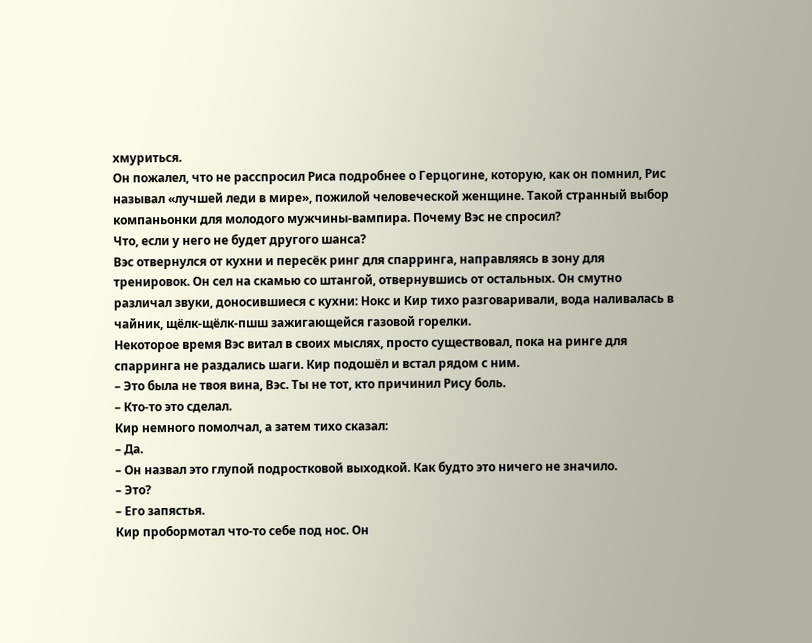хмуриться.
Он пожалел, что не расспросил Риса подробнее о Герцогине, которую, как он помнил, Рис называл «лучшей леди в мире», пожилой человеческой женщине. Такой странный выбор компаньонки для молодого мужчины-вампира. Почему Вэс не спросил?
Что, если у него не будет другого шанса?
Вэс отвернулся от кухни и пересёк ринг для спарринга, направляясь в зону для тренировок. Он сел на скамью со штангой, отвернувшись от остальных. Он смутно различал звуки, доносившиеся с кухни: Нокс и Кир тихо разговаривали, вода наливалась в чайник, щёлк-щёлк-пшш зажигающейся газовой горелки.
Некоторое время Вэс витал в своих мыслях, просто существовал, пока на ринге для спарринга не раздались шаги. Кир подошёл и встал рядом с ним.
– Это была не твоя вина, Вэс. Ты не тот, кто причинил Рису боль.
– Кто-то это сделал.
Кир немного помолчал, а затем тихо сказал:
– Да.
– Он назвал это глупой подростковой выходкой. Как будто это ничего не значило.
– Это?
– Его запястья.
Кир пробормотал что-то себе под нос. Он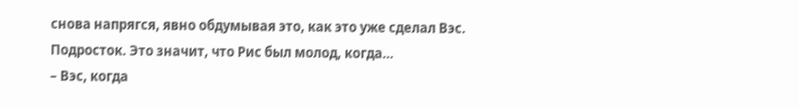снова напрягся, явно обдумывая это, как это уже сделал Вэс. Подросток. Это значит, что Рис был молод, когда…
– Вэс, когда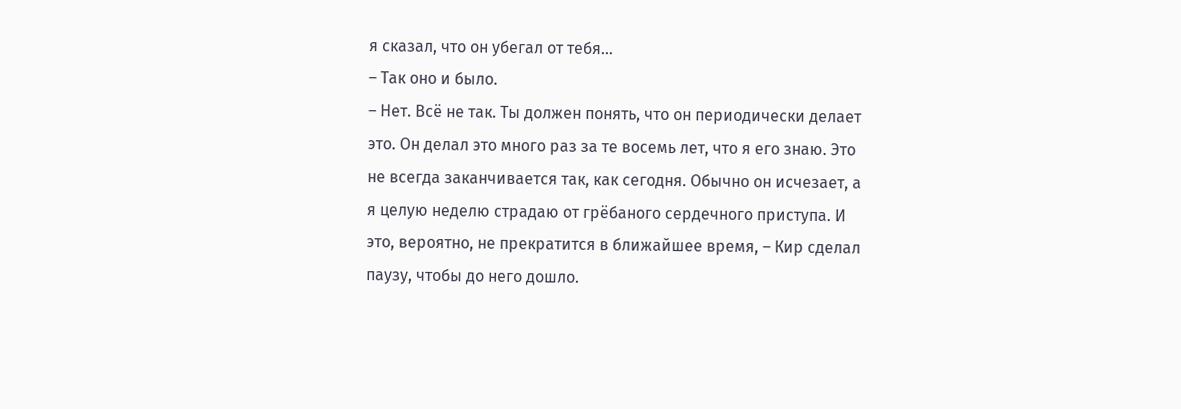я сказал, что он убегал от тебя…
– Так оно и было.
– Нет. Всё не так. Ты должен понять, что он периодически делает это. Он делал это много раз за те восемь лет, что я его знаю. Это не всегда заканчивается так, как сегодня. Обычно он исчезает, а я целую неделю страдаю от грёбаного сердечного приступа. И это, вероятно, не прекратится в ближайшее время, – Кир сделал паузу, чтобы до него дошло.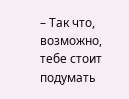– Так что, возможно, тебе стоит подумать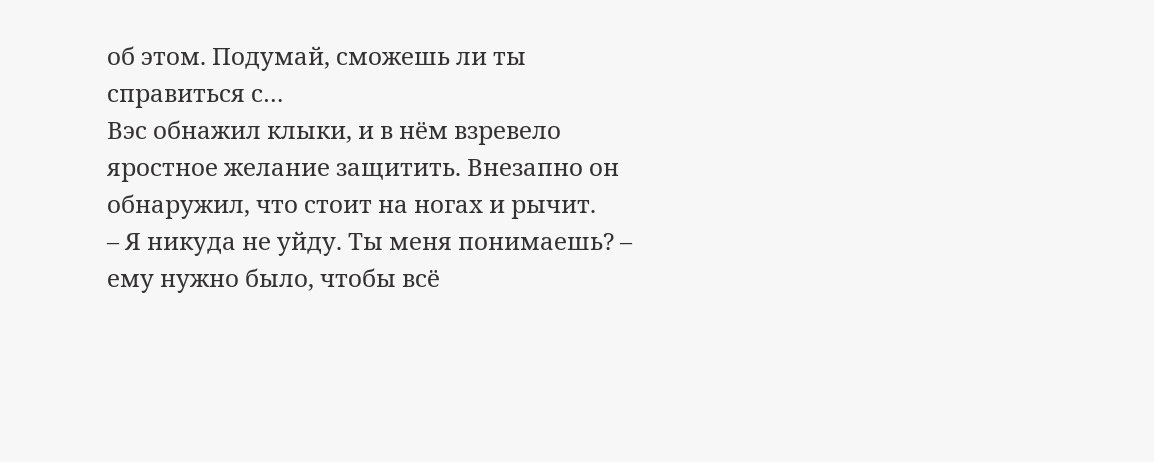об этом. Подумай, сможешь ли ты справиться с…
Вэс обнажил клыки, и в нём взревело яростное желание защитить. Внезапно он обнаружил, что стоит на ногах и рычит.
– Я никуда не уйду. Ты меня понимаешь? – ему нужно было, чтобы всё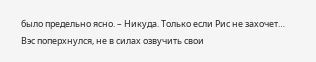было предельно ясно. – Никуда. Только если Рис не захочет…
Вэс поперхнулся, не в силах озвучить свои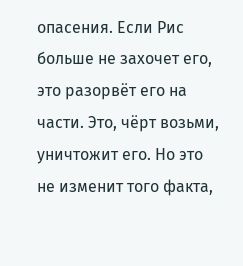опасения. Если Рис больше не захочет его, это разорвёт его на части. Это, чёрт возьми, уничтожит его. Но это не изменит того факта,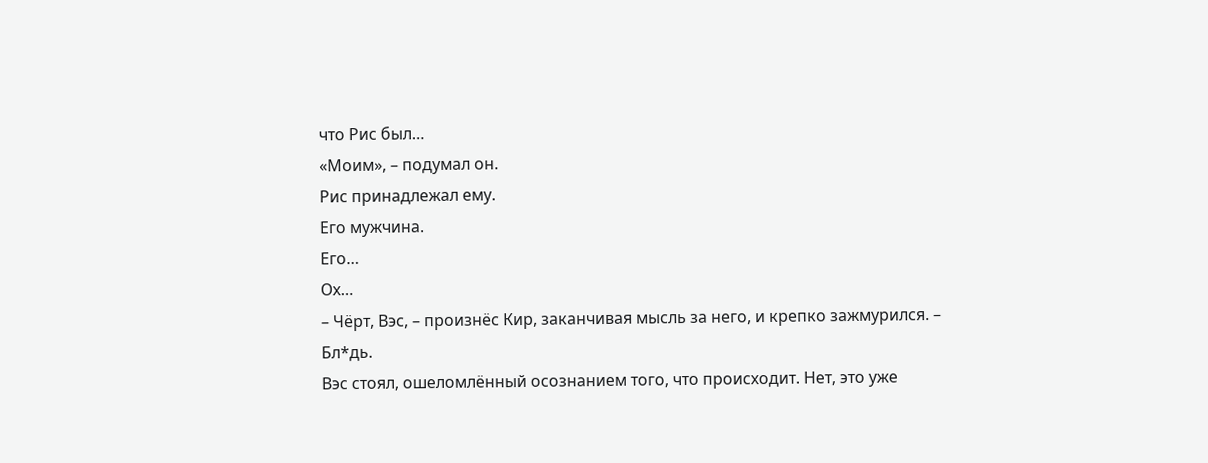что Рис был…
«Моим», – подумал он.
Рис принадлежал ему.
Его мужчина.
Его…
Ох…
– Чёрт, Вэс, – произнёс Кир, заканчивая мысль за него, и крепко зажмурился. – Бл*дь.
Вэс стоял, ошеломлённый осознанием того, что происходит. Нет, это уже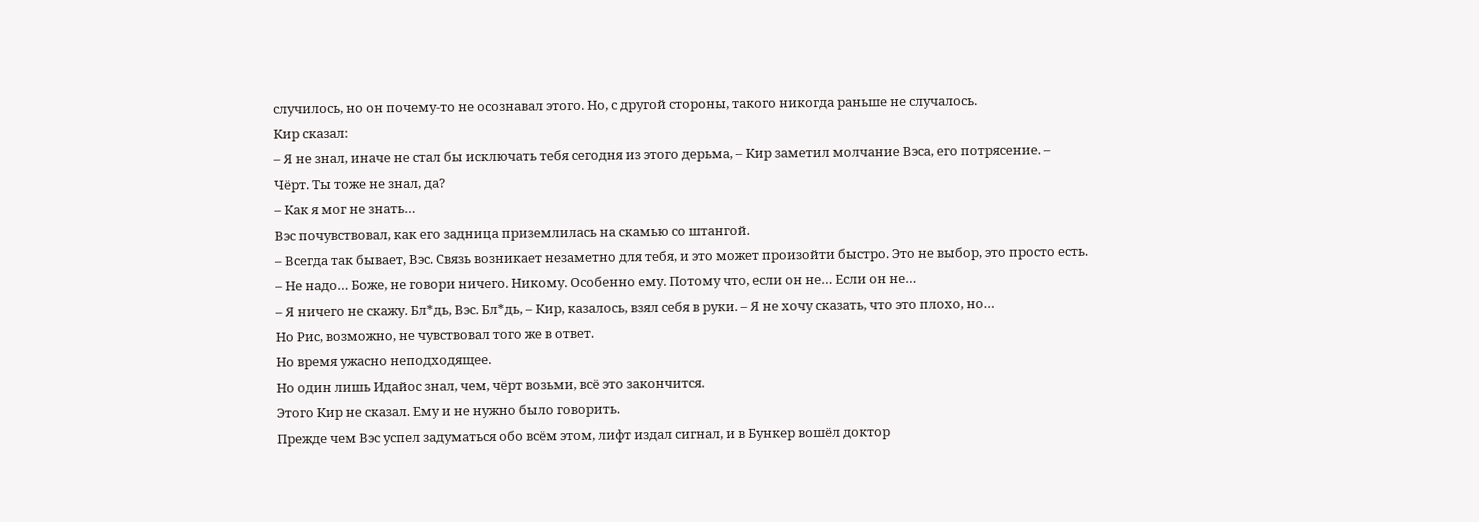случилось, но он почему-то не осознавал этого. Но, с другой стороны, такого никогда раньше не случалось.
Кир сказал:
– Я не знал, иначе не стал бы исключать тебя сегодня из этого дерьма, – Кир заметил молчание Вэса, его потрясение. – Чёрт. Ты тоже не знал, да?
– Как я мог не знать…
Вэс почувствовал, как его задница приземлилась на скамью со штангой.
– Всегда так бывает, Вэс. Связь возникает незаметно для тебя, и это может произойти быстро. Это не выбор, это просто есть.
– Не надо… Боже, не говори ничего. Никому. Особенно ему. Потому что, если он не… Если он не…
– Я ничего не скажу. Бл*дь, Вэс. Бл*дь, – Кир, казалось, взял себя в руки. – Я не хочу сказать, что это плохо, но…
Но Рис, возможно, не чувствовал того же в ответ.
Но время ужасно неподходящее.
Но один лишь Идайос знал, чем, чёрт возьми, всё это закончится.
Этого Кир не сказал. Ему и не нужно было говорить.
Прежде чем Вэс успел задуматься обо всём этом, лифт издал сигнал, и в Бункер вошёл доктор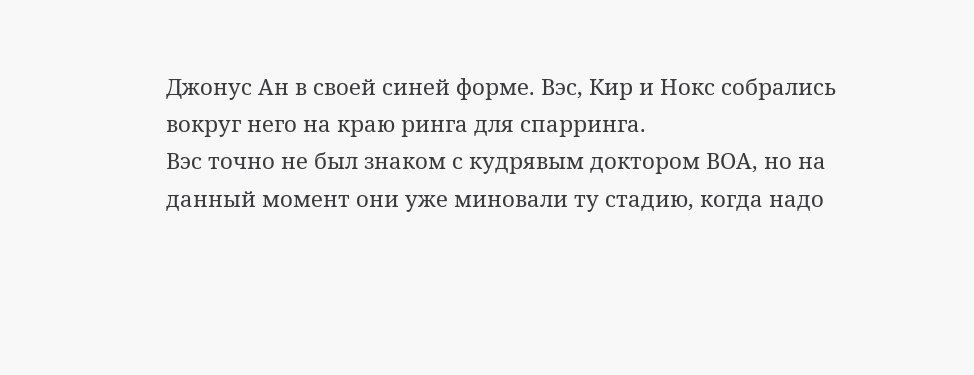Джонус Ан в своей синей форме. Вэс, Кир и Нокс собрались вокруг него на краю ринга для спарринга.
Вэс точно не был знаком с кудрявым доктором ВОА, но на данный момент они уже миновали ту стадию, когда надо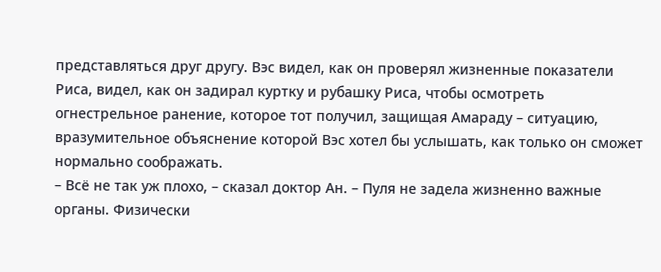представляться друг другу. Вэс видел, как он проверял жизненные показатели Риса, видел, как он задирал куртку и рубашку Риса, чтобы осмотреть огнестрельное ранение, которое тот получил, защищая Амараду – ситуацию, вразумительное объяснение которой Вэс хотел бы услышать, как только он сможет нормально соображать.
– Всё не так уж плохо, – сказал доктор Ан. – Пуля не задела жизненно важные органы. Физически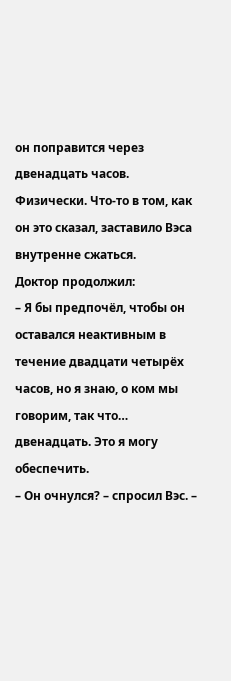он поправится через двенадцать часов.
Физически. Что-то в том, как он это сказал, заставило Вэса внутренне сжаться.
Доктор продолжил:
– Я бы предпочёл, чтобы он оставался неактивным в течение двадцати четырёх часов, но я знаю, о ком мы говорим, так что… двенадцать. Это я могу обеспечить.
– Он очнулся? – спросил Вэс. –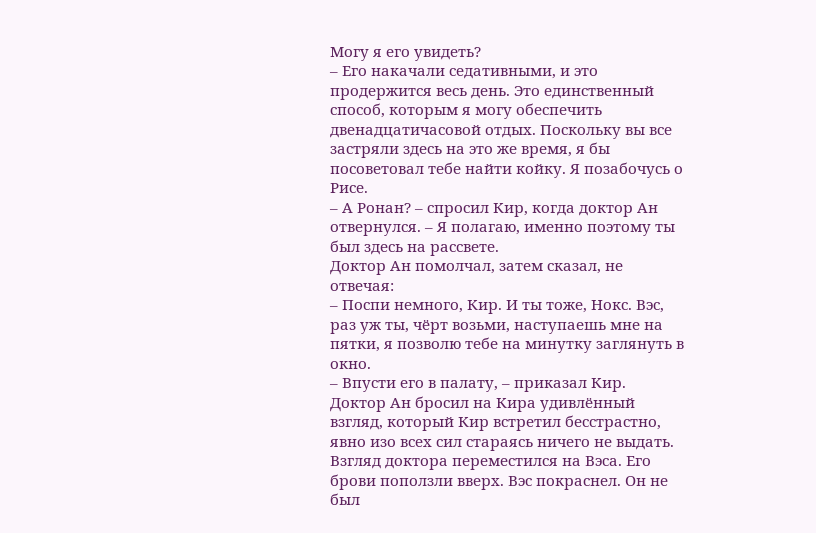Могу я его увидеть?
– Его накачали седативными, и это продержится весь день. Это единственный способ, которым я могу обеспечить двенадцатичасовой отдых. Поскольку вы все застряли здесь на это же время, я бы посоветовал тебе найти койку. Я позабочусь о Рисе.
– А Ронан? – спросил Кир, когда доктор Ан отвернулся. – Я полагаю, именно поэтому ты был здесь на рассвете.
Доктор Ан помолчал, затем сказал, не отвечая:
– Поспи немного, Кир. И ты тоже, Нокс. Вэс, раз уж ты, чёрт возьми, наступаешь мне на пятки, я позволю тебе на минутку заглянуть в окно.
– Впусти его в палату, – приказал Кир.
Доктор Ан бросил на Кира удивлённый взгляд, который Кир встретил бесстрастно, явно изо всех сил стараясь ничего не выдать. Взгляд доктора переместился на Вэса. Его брови поползли вверх. Вэс покраснел. Он не был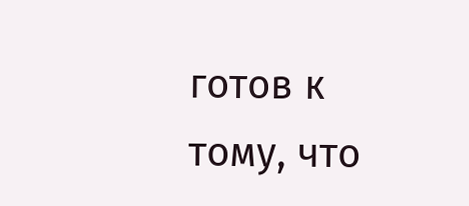готов к тому, что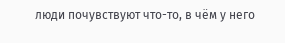люди почувствуют что-то, в чём у него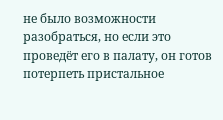не было возможности разобраться, но если это проведёт его в палату, он готов потерпеть пристальное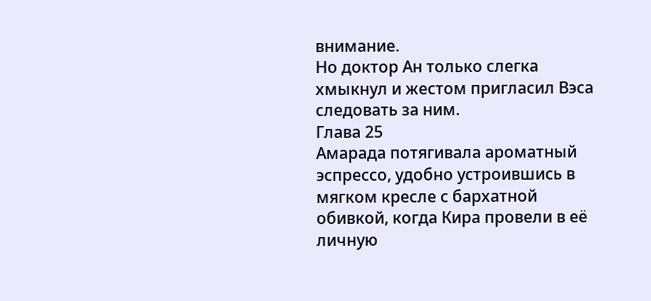внимание.
Но доктор Ан только слегка хмыкнул и жестом пригласил Вэса следовать за ним.
Глава 25
Амарада потягивала ароматный эспрессо, удобно устроившись в мягком кресле с бархатной обивкой, когда Кира провели в её личную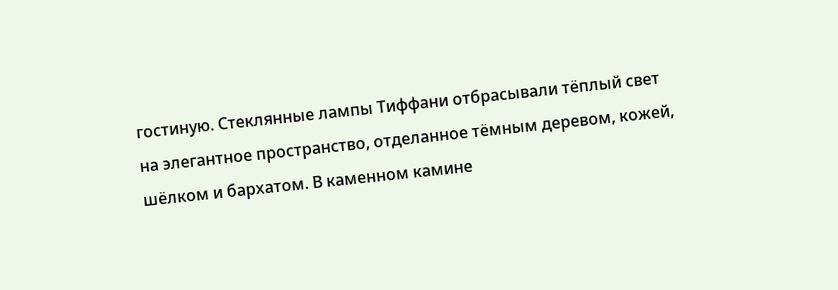гостиную. Стеклянные лампы Тиффани отбрасывали тёплый свет на элегантное пространство, отделанное тёмным деревом, кожей, шёлком и бархатом. В каменном камине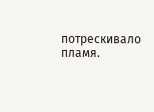потрескивало пламя.